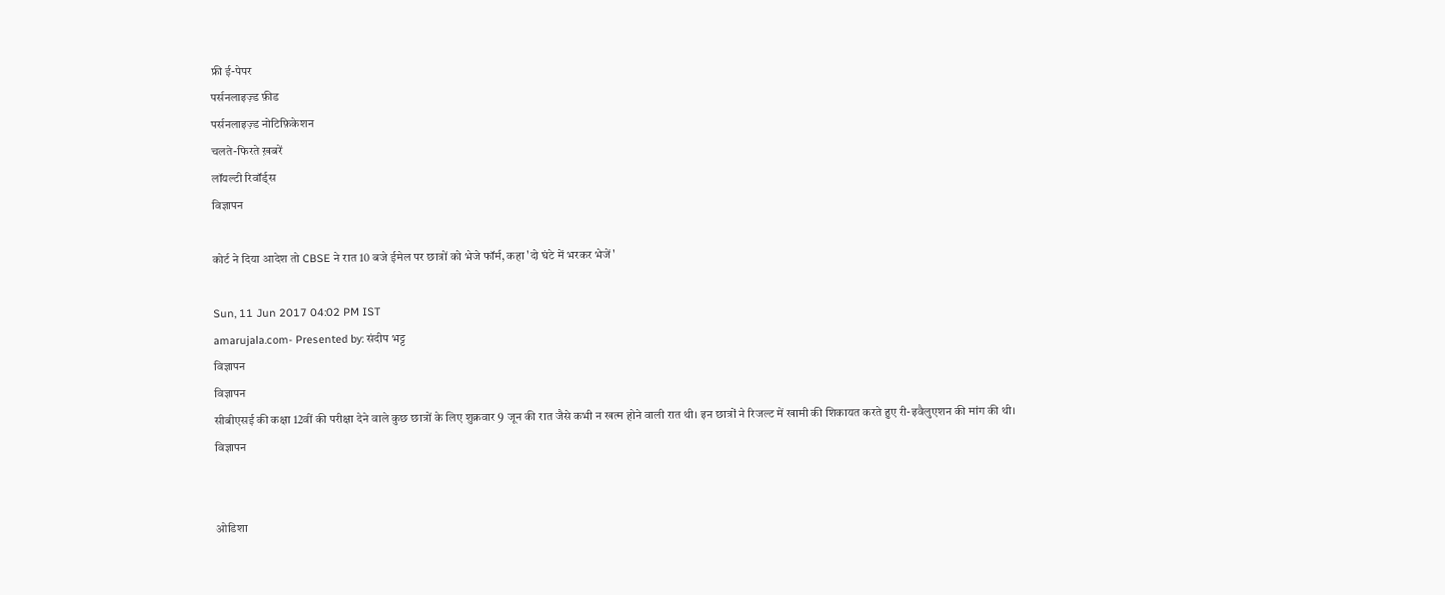फ्री ई-पेपर
पर्सनलाइज़्ड फ़ीड
पर्सनलाइज़्ड नोटिफ़िकेशन
चलते-फिरते ख़बरें
लॉयल्टी रिवॉर्ड्स
विज्ञापन

कोर्ट ने दिया आदेश तो CBSE ने रात 10 बजे ईमेल पर छात्रों को भेजे फॉर्म, कहा 'दो घंटे में भरकर भेजें'

Sun, 11 Jun 2017 04:02 PM IST
amarujala.com- Presented by: संदीप भट्ट
विज्ञापन
विज्ञापन
सीबीएसई की कक्षा 12वीं की परीक्षा देने वाले कुछ छात्रों के लिए शुक्रवार 9 जून की रात जैसे कभी न खत्म होने वाली रात थी। इन छात्रों ने रिजल्ट में खामी की शिकायत करते हुए री-इवैलुएशन की मांग की थी।
विज्ञापन


ओडिशा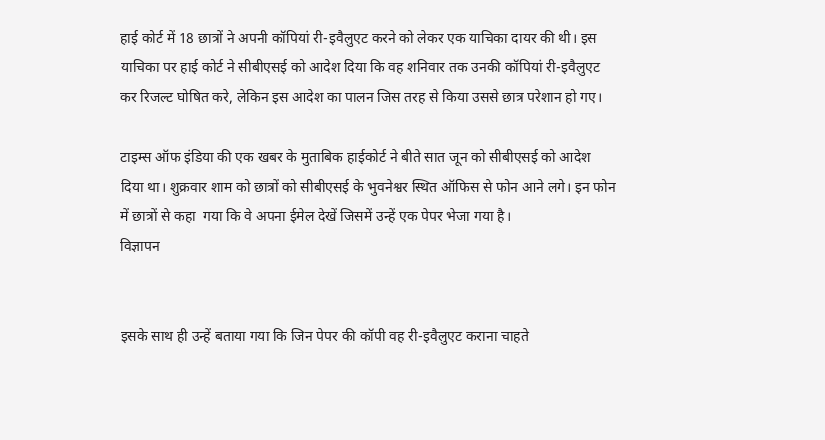हाई कोर्ट में 18 छात्रों ने अपनी कॉपियां री-इवैलुएट करने को लेकर एक याचिका दायर की थी। इस याचिका पर हाई कोर्ट ने सीबीएसई को आदेश दिया कि वह शनिवार तक उनकी कॉपियां री-इवैलुएट कर रिजल्ट घोषित करे, लेकिन इस आदेश का पालन जिस तरह से किया उससे छात्र परेशान हो गए।

टाइम्स ऑफ इंडिया की एक खबर के मुताबिक हाईकोर्ट ने बीते सात जून को सीबीएसई को आदेश दिया था। शुक्रवार शाम को छात्रों को सीबीएसई के भुवनेश्वर स्थित ऑफिस से फोन आने लगे। इन फोन में छात्रों से कहा  गया कि वे अपना ईमेल देखें जिसमें उन्हें एक पेपर भेजा गया है।
विज्ञापन


इसके साथ ही उन्हें बताया गया कि जिन पेपर की कॉपी वह री-इवैलुएट कराना चाहते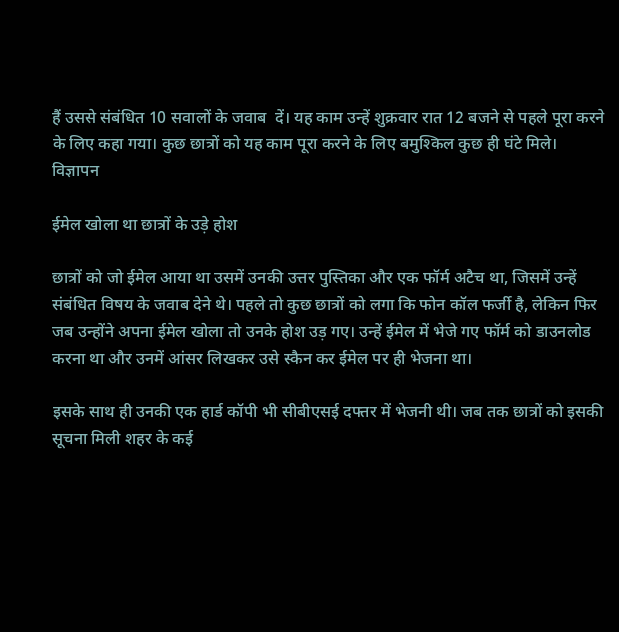हैं उससे संबंधित 10 सवालों के जवाब  दें। यह काम उन्हें शुक्रवार रात 12 बजने से पहले पूरा करने के लिए कहा गया। कुछ छात्रों को यह काम पूरा करने के लिए बमुश्किल कुछ ही घंटे मिले।
विज्ञापन

ईमेल खोला था छात्रों के उड़े होश

छात्रों को जो ईमेल आया था उसमें उनकी उत्तर पुस्तिका और एक फॉर्म अटैच था, जिसमें उन्हें संबंधित विषय के जवाब देने थे। पहले तो कुछ छात्रों को लगा कि फोन कॉल फर्जी है, लेकिन फिर जब उन्होंने अपना ईमेल खोला तो उनके होश उड़ गए। उन्हें ईमेल में भेजे गए फॉर्म को डाउनलोड करना था और उनमें आंसर लिखकर उसे स्कैन कर ईमेल पर ही भेजना था।

इसके साथ ही उनकी एक हार्ड कॉपी भी सीबीएसई दफ्तर में भेजनी थी। जब तक छात्रों को इसकी सूचना मिली शहर के कई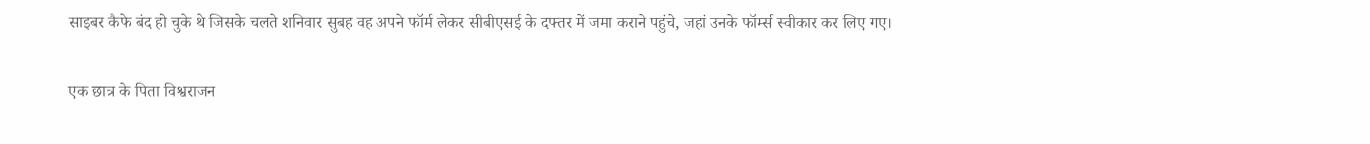साइबर कैफे बंद हो चुके थे जिसके चलते शनिवार सुबह वह अपने फॉर्म लेकर सीबीएसई के दफ्तर में जमा कराने पहुंचे, जहां उनके फॉर्म्स स्वीकार कर लिए गए।

एक छात्र के पिता विश्वराजन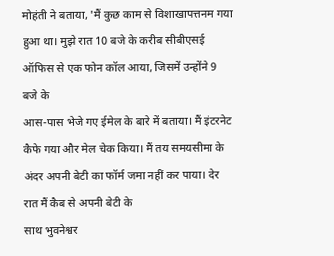मोहंती ने बताया, 'मैं कुछ काम से विशाखापत्तनम गया हुआ था। मुझे रात 10 बजे के करीब सीबीएसई ऑफिस से एक फोन कॉल आया, जिसमें उन्होंने 9 बजे के
आस-पास भेजे गए ईमेल के बारे में बताया। मैं इंटरनेट कैफे गया और मेल चेक किया। मैं तय समयसीमा के अंदर अपनी बेटी का फॉर्म जमा नहीं कर पाया। देर रात मैं कैब से अपनी बेटी के
साथ भुवनेश्वर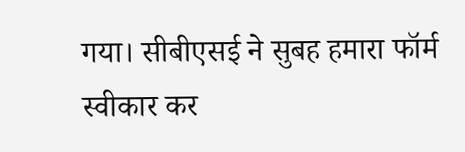गया। सीबीएसई ने सुबह हमारा फॉर्म स्वीकार कर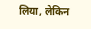लिया, लेकिन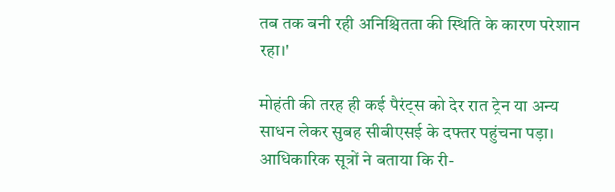तब तक बनी रही अनिश्चितता की स्थिति के कारण परेशान रहा।'

मोहंती की तरह ही कई पैरंट्स को देर रात ट्रेन या अन्य साधन लेकर सुबह सीबीएसई के दफ्तर पहुंचना पड़ा। आधिकारिक सूत्रों ने बताया कि री-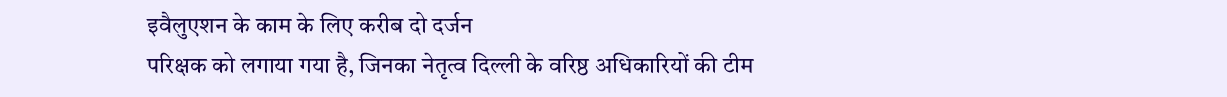इवैलुएशन के काम के लिए करीब दो दर्जन
परिक्षक को लगाया गया है, जिनका नेतृत्व दिल्ली के वरिष्ठ अधिकारियों की टीम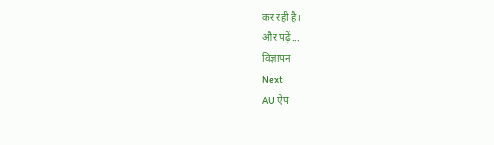कर रही है।
और पढ़ें...
विज्ञापन
Next
AU ऐप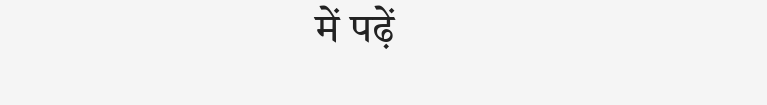में पढ़ें